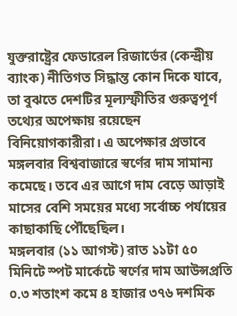যুক্তরাষ্ট্রের ফেডারেল রিজার্ভের (কেন্দ্রীয় ব্যাংক) নীতিগত সিদ্ধান্ত কোন দিকে যাবে, তা বুঝতে দেশটির মূল্যস্ফীতির গুরুত্বপূর্ণ তথ্যের অপেক্ষায় রয়েছেন বিনিয়োগকারীরা। এ অপেক্ষার প্রভাবে মঙ্গলবার বিশ্ববাজারে স্বর্ণের দাম সামান্য কমেছে। তবে এর আগে দাম বেড়ে আড়াই মাসের বেশি সময়ের মধ্যে সর্বোচ্চ পর্যায়ের কাছাকাছি পৌঁছেছিল।
মঙ্গলবার (১১ আগস্ট) রাত ১১টা ৫০ মিনিটে স্পট মার্কেটে স্বর্ণের দাম আউন্সপ্রতি ০.৩ শতাংশ কমে ৪ হাজার ৩৭৬ দশমিক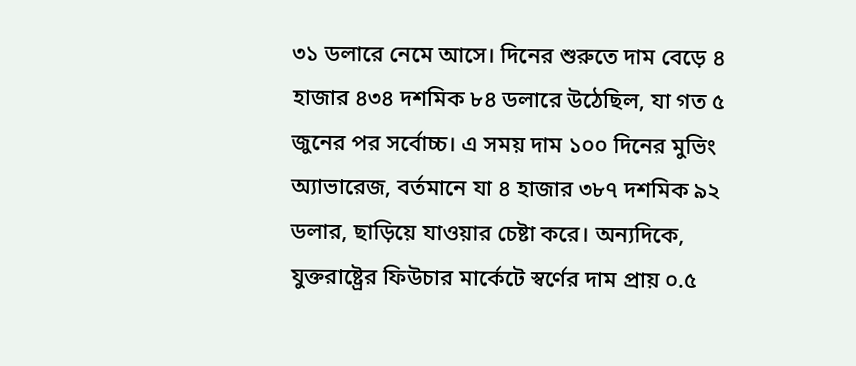৩১ ডলারে নেমে আসে। দিনের শুরুতে দাম বেড়ে ৪ হাজার ৪৩৪ দশমিক ৮৪ ডলারে উঠেছিল, যা গত ৫ জুনের পর সর্বোচ্চ। এ সময় দাম ১০০ দিনের মুভিং অ্যাভারেজ, বর্তমানে যা ৪ হাজার ৩৮৭ দশমিক ৯২ ডলার, ছাড়িয়ে যাওয়ার চেষ্টা করে। অন্যদিকে, যুক্তরাষ্ট্রের ফিউচার মার্কেটে স্বর্ণের দাম প্রায় ০.৫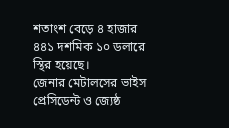শতাংশ বেড়ে ৪ হাজার ৪৪১ দশমিক ১০ ডলারে স্থির হয়েছে।
জেনার মেটালসের ভাইস প্রেসিডেন্ট ও জ্যেষ্ঠ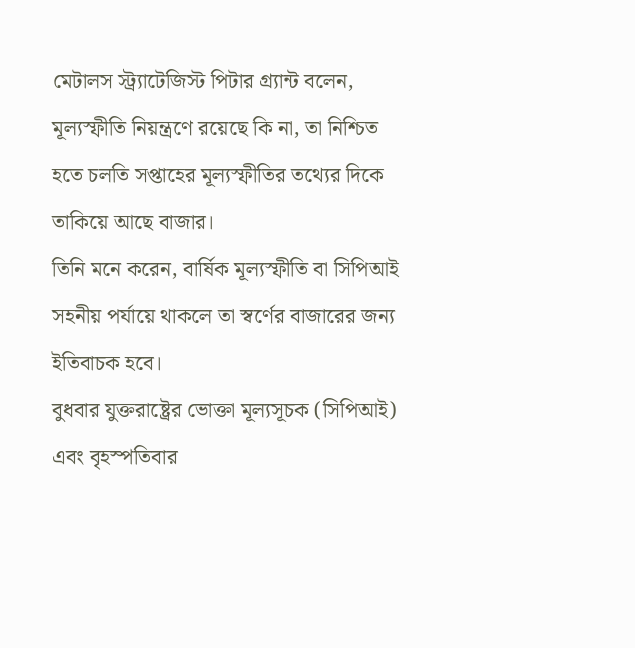মেটালস স্ট্র্যাটেজিস্ট পিটার গ্র্যান্ট বলেন, মূল্যস্ফীতি নিয়ন্ত্রণে রয়েছে কি না, তা নিশ্চিত হতে চলতি সপ্তাহের মূল্যস্ফীতির তথ্যের দিকে তাকিয়ে আছে বাজার।
তিনি মনে করেন, বার্ষিক মূল্যস্ফীতি বা সিপিআই সহনীয় পর্যায়ে থাকলে তা স্বর্ণের বাজারের জন্য ইতিবাচক হবে।
বুধবার যুক্তরাষ্ট্রের ভোক্তা মূল্যসূচক (সিপিআই) এবং বৃহস্পতিবার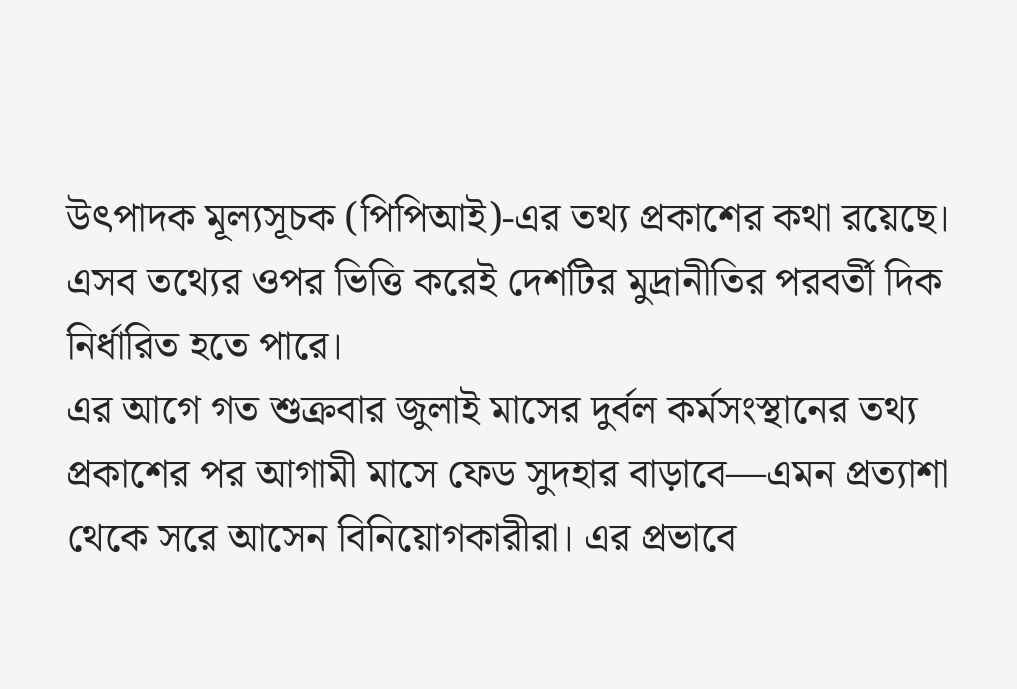উৎপাদক মূল্যসূচক (পিপিআই)-এর তথ্য প্রকাশের কথা রয়েছে। এসব তথ্যের ওপর ভিত্তি করেই দেশটির মুদ্রানীতির পরবর্তী দিক নির্ধারিত হতে পারে।
এর আগে গত শুক্রবার জুলাই মাসের দুর্বল কর্মসংস্থানের তথ্য প্রকাশের পর আগামী মাসে ফেড সুদহার বাড়াবে—এমন প্রত্যাশা থেকে সরে আসেন বিনিয়োগকারীরা। এর প্রভাবে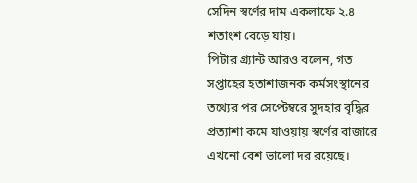সেদিন স্বর্ণের দাম একলাফে ২.৪ শতাংশ বেড়ে যায়।
পিটার গ্র্যান্ট আরও বলেন, গত সপ্তাহের হতাশাজনক কর্মসংস্থানের তথ্যের পর সেপ্টেম্বরে সুদহার বৃদ্ধির প্রত্যাশা কমে যাওয়ায় স্বর্ণের বাজারে এখনো বেশ ভালো দর রয়েছে।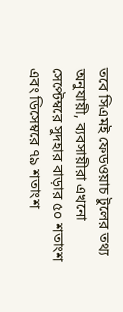তবে সিএমই ফেডওয়াচ টুলের তথ্য অনুযায়ী, ব্যবসায়ীরা এখনো সেপ্টেম্বরে সুদহার বাড়ার ৫০ শতাংশ এবং ডিসেম্বরে ৭৯ শতাংশ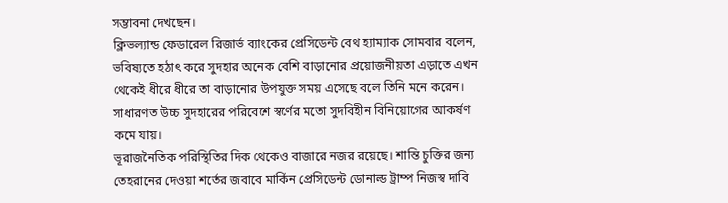সম্ভাবনা দেখছেন।
ক্লিভল্যান্ড ফেডারেল রিজার্ভ ব্যাংকের প্রেসিডেন্ট বেথ হ্যাম্যাক সোমবার বলেন, ভবিষ্যতে হঠাৎ করে সুদহার অনেক বেশি বাড়ানোর প্রয়োজনীয়তা এড়াতে এখন থেকেই ধীরে ধীরে তা বাড়ানোর উপযুক্ত সময় এসেছে বলে তিনি মনে করেন। সাধারণত উচ্চ সুদহারের পরিবেশে স্বর্ণের মতো সুদবিহীন বিনিয়োগের আকর্ষণ কমে যায়।
ভূরাজনৈতিক পরিস্থিতির দিক থেকেও বাজারে নজর রয়েছে। শান্তি চুক্তির জন্য তেহরানের দেওয়া শর্তের জবাবে মার্কিন প্রেসিডেন্ট ডোনাল্ড ট্রাম্প নিজস্ব দাবি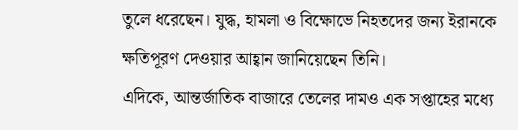তুলে ধরেছেন। যুদ্ধ, হামলা ও বিক্ষোভে নিহতদের জন্য ইরানকে ক্ষতিপূরণ দেওয়ার আহ্বান জানিয়েছেন তিনি।
এদিকে, আন্তর্জাতিক বাজারে তেলের দামও এক সপ্তাহের মধ্যে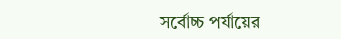সর্বোচ্চ পর্যায়ের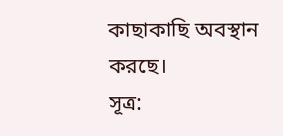কাছাকাছি অবস্থান করছে।
সূত্র: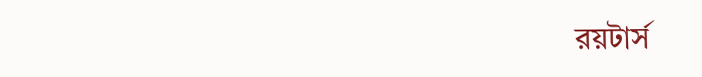রয়টার্স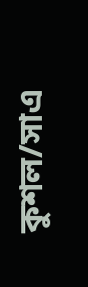কুশল/সাএ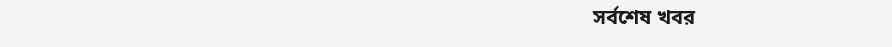সর্বশেষ খবর